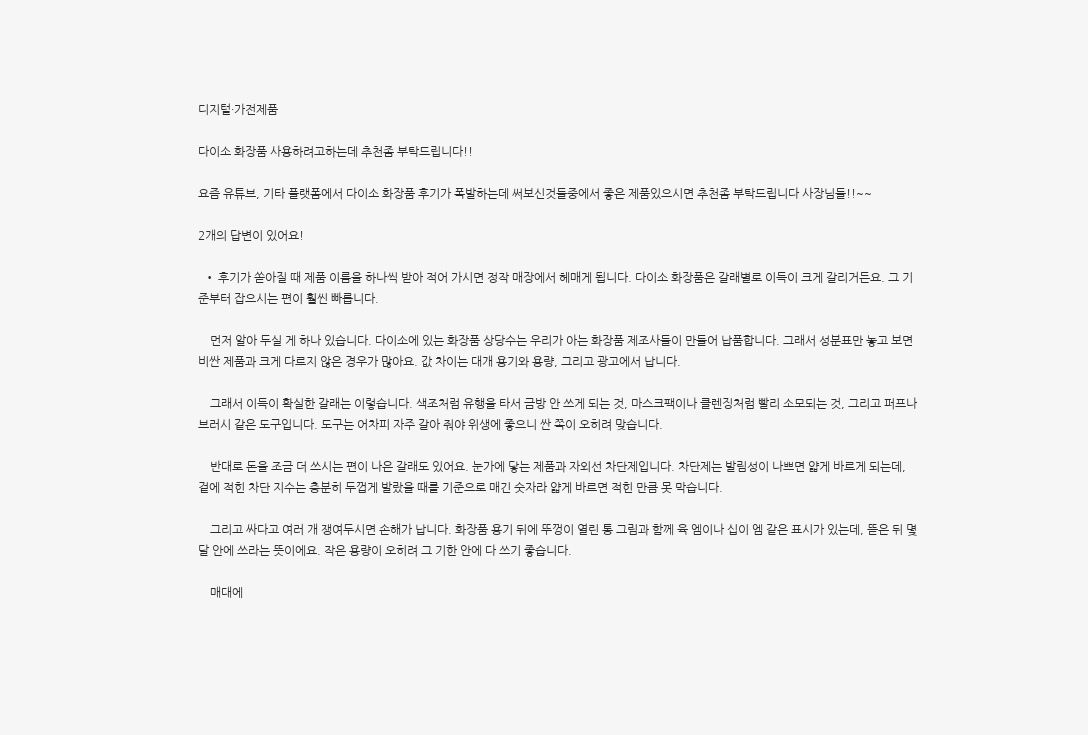디지털·가전제품

다이소 화장품 사용하려고하는데 추천좀 부탁드립니다!!

요즘 유튜브, 기타 플랫폼에서 다이소 화장품 후기가 폭발하는데 써보신것들중에서 좋은 제품있으시면 추천좀 부탁드립니다 사장님들!!~~

2개의 답변이 있어요!

  • 후기가 쏟아질 때 제품 이름을 하나씩 받아 적어 가시면 정작 매장에서 헤매게 됩니다. 다이소 화장품은 갈래별로 이득이 크게 갈리거든요. 그 기준부터 잡으시는 편이 훨씬 빠릅니다.

    먼저 알아 두실 게 하나 있습니다. 다이소에 있는 화장품 상당수는 우리가 아는 화장품 제조사들이 만들어 납품합니다. 그래서 성분표만 놓고 보면 비싼 제품과 크게 다르지 않은 경우가 많아요. 값 차이는 대개 용기와 용량, 그리고 광고에서 납니다.

    그래서 이득이 확실한 갈래는 이렇습니다. 색조처럼 유행을 타서 금방 안 쓰게 되는 것, 마스크팩이나 클렌징처럼 빨리 소모되는 것, 그리고 퍼프나 브러시 같은 도구입니다. 도구는 어차피 자주 갈아 줘야 위생에 좋으니 싼 쪽이 오히려 맞습니다.

    반대로 돈을 조금 더 쓰시는 편이 나은 갈래도 있어요. 눈가에 닿는 제품과 자외선 차단제입니다. 차단제는 발림성이 나쁘면 얇게 바르게 되는데, 겉에 적힌 차단 지수는 충분히 두껍게 발랐을 때를 기준으로 매긴 숫자라 얇게 바르면 적힌 만큼 못 막습니다.

    그리고 싸다고 여러 개 쟁여두시면 손해가 납니다. 화장품 용기 뒤에 뚜껑이 열린 통 그림과 함께 육 엠이나 십이 엠 같은 표시가 있는데, 뜯은 뒤 몇 달 안에 쓰라는 뜻이에요. 작은 용량이 오히려 그 기한 안에 다 쓰기 좋습니다.

    매대에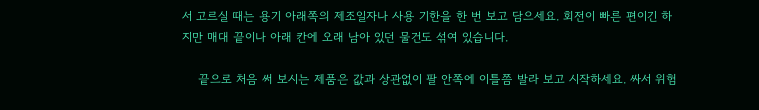서 고르실 때는 용기 아래쪽의 제조일자나 사용 기한을 한 번 보고 담으세요. 회전이 빠른 편이긴 하지만 매대 끝이나 아래 칸에 오래 남아 있던 물건도 섞여 있습니다.

    끝으로 처음 써 보시는 제품은 값과 상관없이 팔 안쪽에 이틀쯤 발라 보고 시작하세요. 싸서 위험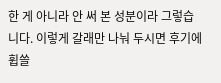한 게 아니라 안 써 본 성분이라 그렇습니다. 이렇게 갈래만 나눠 두시면 후기에 휩쓸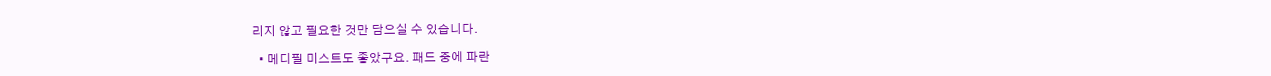리지 않고 필요한 것만 담으실 수 있습니다.

  • 메디필 미스트도 좋았구요. 패드 중에 파란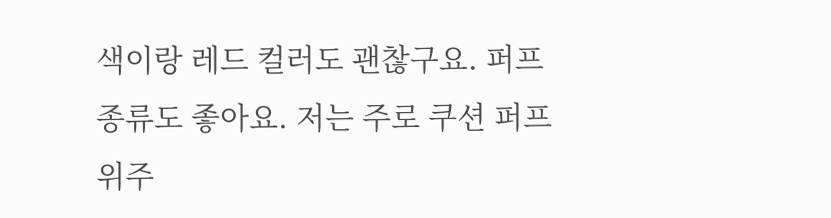색이랑 레드 컬러도 괜찮구요. 퍼프종류도 좋아요. 저는 주로 쿠션 퍼프위주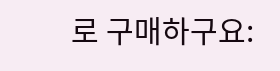로 구매하구요: